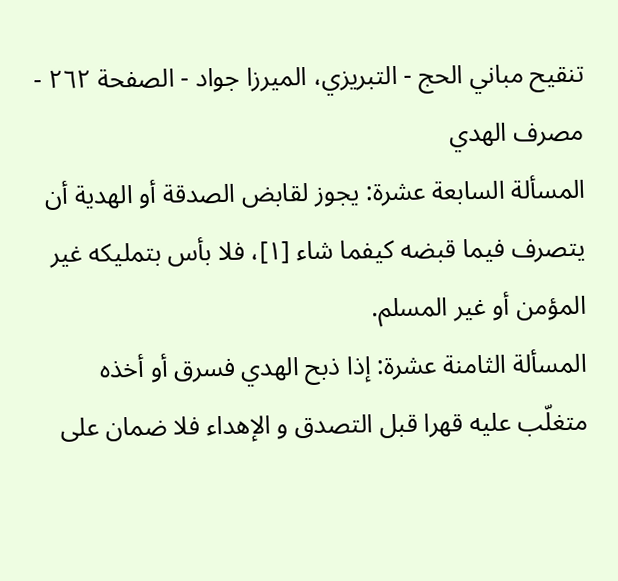تنقيح مباني الحج - التبريزي، الميرزا جواد - الصفحة ٢٦٢ - مصرف الهدي
المسألة السابعة عشرة: يجوز لقابض الصدقة أو الهدية أن يتصرف فيما قبضه كيفما شاء [١]، فلا بأس بتمليكه غير المؤمن أو غير المسلم.
المسألة الثامنة عشرة: إذا ذبح الهدي فسرق أو أخذه متغلّب عليه قهرا قبل التصدق و الإهداء فلا ضمان على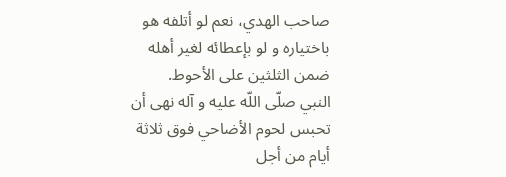صاحب الهدي، نعم لو أتلفه هو باختياره و لو بإعطائه لغير أهله ضمن الثلثين على الأحوط.
النبي صلّى اللّه عليه و آله نهى أن تحبس لحوم الأضاحي فوق ثلاثة أيام من أجل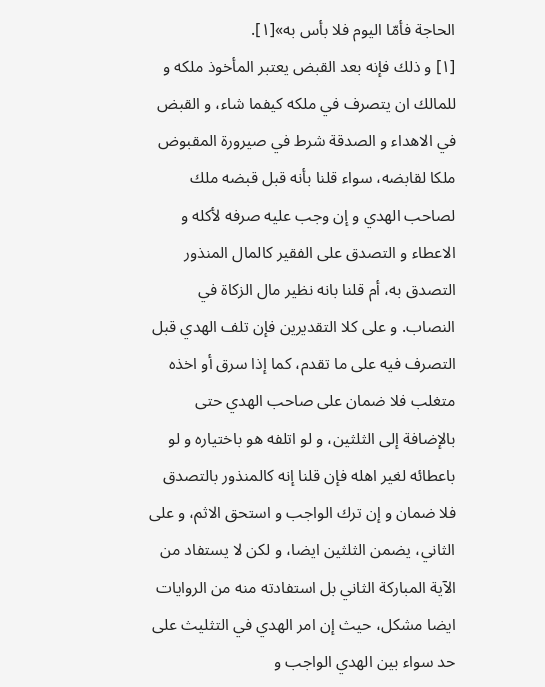الحاجة فأمّا اليوم فلا بأس به»[١].
[١] و ذلك فإنه بعد القبض يعتبر المأخوذ ملكه و للمالك ان يتصرف في ملكه كيفما شاء، و القبض في الاهداء و الصدقة شرط في صيرورة المقبوض ملكا لقابضه، سواء قلنا بأنه قبل قبضه ملك لصاحب الهدي و إن وجب عليه صرفه لأكله و الاعطاء و التصدق على الفقير كالمال المنذور التصدق به، أم قلنا بانه نظير مال الزكاة في النصاب. و على كلا التقديرين فإن تلف الهدي قبل التصرف فيه على ما تقدم، كما إذا سرق أو اخذه متغلب فلا ضمان على صاحب الهدي حتى بالإضافة إلى الثلثين، و لو اتلفه هو باختياره و لو باعطائه لغير اهله فإن قلنا إنه كالمنذور بالتصدق فلا ضمان و إن ترك الواجب و استحق الاثم، و على الثاني، يضمن الثلثين ايضا، و لكن لا يستفاد من الآية المباركة الثاني بل استفادته منه من الروايات ايضا مشكل، حيث إن امر الهدي في التثليث على حد سواء بين الهدي الواجب و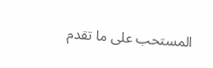المستحب على ما تقدم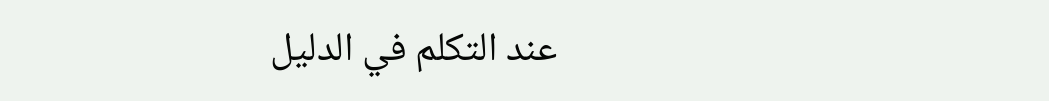عند التكلم في الدليل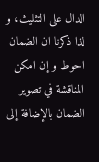الدال على التثليث، و لذا ذكرنا ان الضمان احوط و إن امكن المناقشة في تصوير الضمان بالإضافة إلى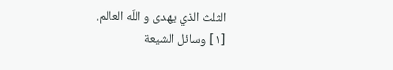الثلث الذي يهدى و اللّه العالم.
[١] وسائل الشيعة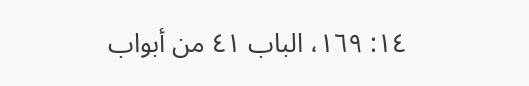١٤: ١٦٩، الباب ٤١ من أبواب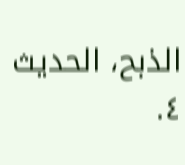الذبح، الحديث ٤.